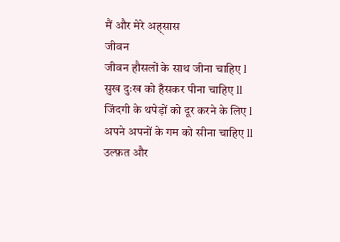मैं और मेरे अह्सास
जीवन
जीवन हौसलों के साथ जीना चाहिए l
सुख दुःख को हँसकर पीना चाहिए ll
जिंदगी के थपेड़ों को दूर करने के लिए l
अपने अपनों के गम को सीना चाहिए ll
उल्फ़त और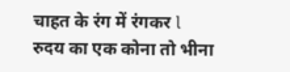चाहत के रंग में रंगकर l
रुदय का एक कोना तो भीना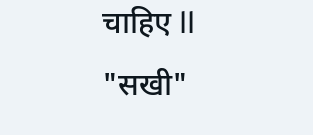चाहिए ll
"सखी"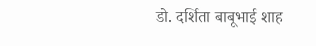डो. दर्शिता बाबूभाई शाह